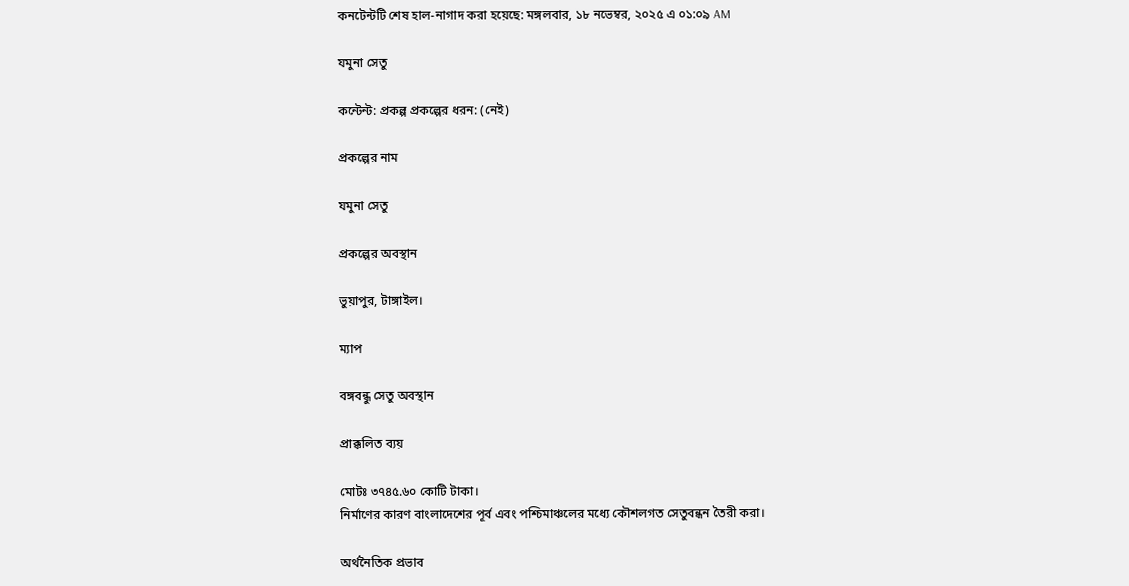কনটেন্টটি শেষ হাল-নাগাদ করা হয়েছে: মঙ্গলবার, ১৮ নভেম্বর, ২০২৫ এ ০১:০৯ AM

যমুনা সেতু

কন্টেন্ট: প্রকল্প প্রকল্পের ধরন: (নেই)

প্রকল্পের নাম

যমুনা সেতু

প্রকল্পের অবস্থান

ভুয়াপুর, টাঙ্গাইল।

ম্যাপ

বঙ্গবন্ধু সেতু অবস্থান

প্রাক্কলিত ব্যয়

মোটঃ ৩৭৪৫.৬০ কোটি টাকা।
নির্মাণের কারণ বাংলাদেশের পূর্ব এবং পশ্চিমাঞ্চলের মধ্যে কৌশলগত সেতুবন্ধন তৈরী করা।

অর্থনৈতিক প্রভাব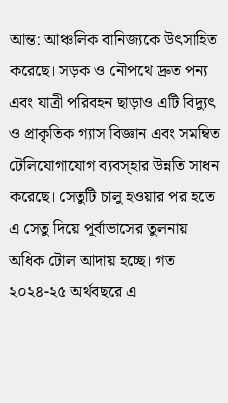আন্ত: আঞ্চলিক বানিজ্যকে উৎসাহিত করেছে। সড়ক ও নৌপথে দ্রুত পন্য এবং যাত্রী পরিবহন ছাড়াও এটি বিদ্যুৎ ও প্রাকৃতিক গ্যাস বিজ্ঞান এবং সমম্বিত টেলিযোগাযোগ ব্যবস্হার উন্নতি সাধন করেছে। সেতুটি চালু হওয়ার পর হতে এ সেতু দিয়ে পূর্বাভাসের তুলনায় অধিক টোল আদায় হচ্ছে। গত ২০২৪-২৫ অর্থবছরে এ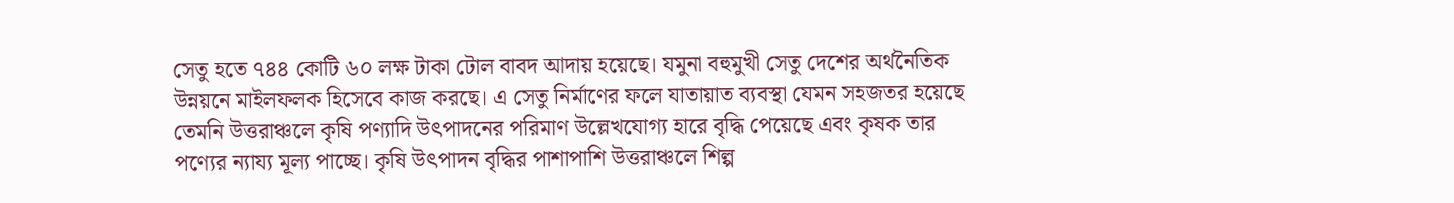সেতু হতে ৭৪৪ কোটি ৬০ লক্ষ টাকা টোল বাবদ আদায় হয়েছে। যমুনা বহুমুখী সেতু দেশের অর্থনৈতিক উন্নয়নে মাইলফলক হিসেবে কাজ করছে। এ সেতু নির্মাণের ফলে যাতায়াত ব্যবস্থা যেমন সহজতর হয়েছে তেমনি উত্তরাঞ্চলে কৃষি পণ্যাদি উৎপাদনের পরিমাণ উল্লেখযোগ্য হারে বৃদ্ধি পেয়েছে এবং কৃষক তার পণ্যের ন্যায্য মূল্য পাচ্ছে। কৃষি উৎপাদন বৃদ্ধির পাশাপাশি উত্তরাঞ্চলে শিল্প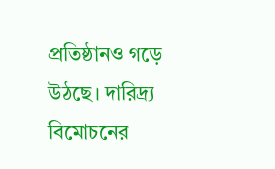প্রতিষ্ঠানও গড়ে উঠছে। দারিদ্র্য বিমোচনের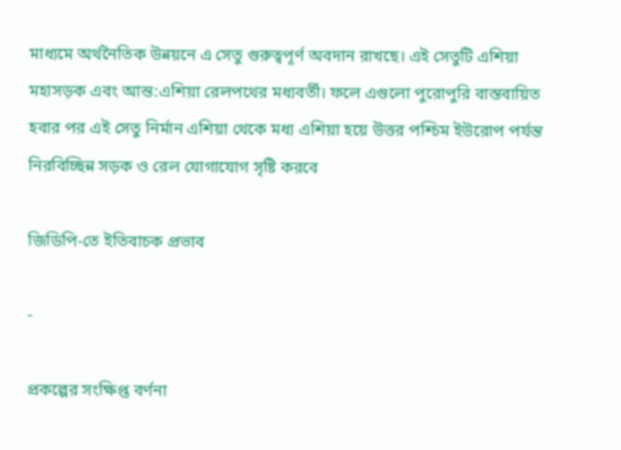মাধ্যমে অর্থনৈতিক উন্নয়নে এ সেতু গুরুত্বপূর্ণ অবদান রাখছে। এই সেতুটি এশিয়া মহাসড়ক এবং আন্ত:এশিয়া রেলপথের মধ্যবর্তী। ফলে এগুলো পুরোপুরি বাস্তবায়িত হবার পর এই সেতু নির্মান এশিয়া থেকে মধ্য এশিয়া হয়ে উত্তর পশ্চিম ইউরোপ পর্যন্ত নিরবিচ্ছিন্ন সড়ক ও রেল যোগাযোগ সৃষ্টি করবে

জিডিপি-তে ইতিবাচক প্রভাব

-

প্রকল্পের সংক্ষিপ্ত বর্ণনা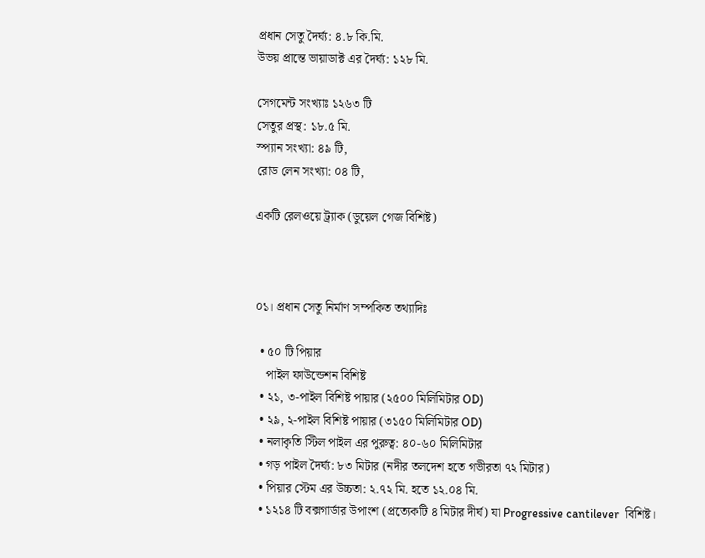প্রধান সেতু দৈর্ঘ্য: ৪.৮ কি.মি.
উভয় প্রান্তে ভায়াডাক্ট এর দৈর্ঘ্য: ১২৮ মি.

সেগমেন্ট সংখ্যাঃ ১২৬৩ টি
সেতুর প্রস্থ: ১৮.৫ মি.
স্প্যান সংখ্যা: ৪৯ টি,
রোড লেন সংখ্যা: ০৪ টি,

একটি রেলওয়ে ট্র্যাক (ডুয়েল গেজ বিশিষ্ট)



০১। প্রধান সেতু নির্মাণ সম্পকিত তথ্যাদিঃ

  • ৫০ টি পিয়ার
    পাইল ফাউন্ডেশন বিশিষ্ট
  • ২১, ৩-পাইল বিশিষ্ট পায়ার (২৫০০ মিলিমিটার OD)
  • ২৯, ২-পাইল বিশিষ্ট পায়ার (৩১৫০ মিলিমিটার OD)
  • নলাকৃতি স্টিল পাইল এর পুরুত্ব: ৪০-৬০ মিলিমিটার
  • গড় পাইল দৈর্ঘ্য: ৮৩ মিটার (নদীর তলদেশ হতে গভীরতা ৭২ মিটার)
  • পিয়ার স্টেম এর উচ্চতা: ২.৭২ মি. হতে ১২.০৪ মি.
  • ১২১৪ টি বক্সগার্ডার উপাংশ (প্রত্যেকটি ৪ মিটার দীর্ঘ) যা Progressive cantilever  বিশিষ্ট।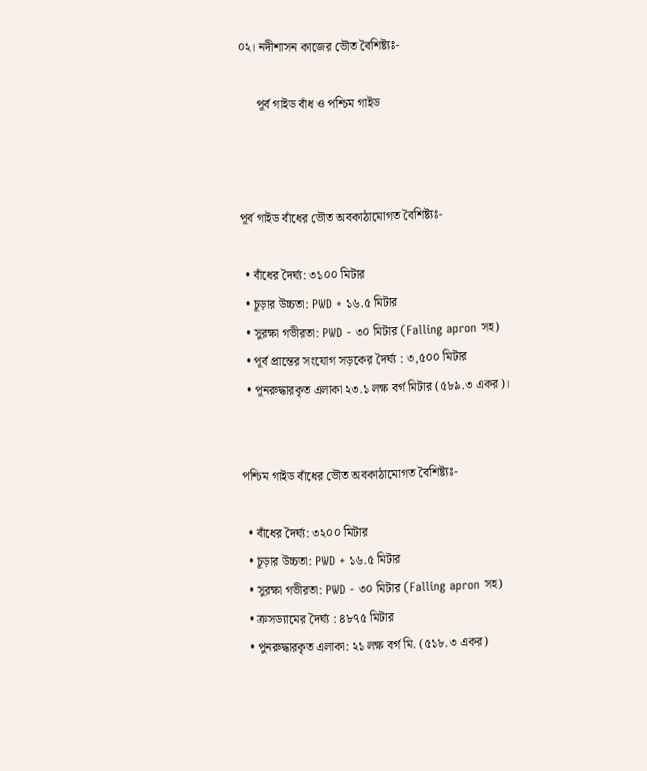০২। নদীশাসন কাজের ভৌত বৈশিষ্ট্যঃ-

      পূর্ব গাইড বাঁধ ও পশ্চিম গাইড



পূর্ব গাইড বাঁধের ভৌত অবকাঠামোগত বৈশিষ্ট্যঃ-

  • বাঁধের দৈর্ঘ্য: ৩১০০ মিটার
  • চূড়ার উচ্চতা: PWD + ১৬.৫ মিটার
  • সুরক্ষা গভীরতা: PWD - ৩০ মিটার (Falling apron সহ)
  • পূর্ব প্রান্তের সংযোগ সড়কের দৈর্ঘ্য : ৩,৫০০ মিটার
  • পূনরুদ্ধারকৃত এলাকা ২৩.১ লক্ষ বর্গ মিটার (৫৮৯.৩ একর)।


পশ্চিম গাইড বাঁধের ভৌত অবকাঠামোগত বৈশিষ্ট্যঃ-

  • বাঁধের দৈর্ঘ্য: ৩২০০ মিটার
  • চূড়ার উচ্চতা: PWD + ১৬.৫ মিটার
  • সুরক্ষা গভীরতা: PWD - ৩০ মিটার (Falling apron সহ)
  • ক্রসড্যামের দৈর্ঘ্য : ৪৮৭৫ মিটার
  • পুনরুদ্ধারকৃত এলাকা: ২১ লক্ষ বর্গ মি. (৫১৮.৩ একর)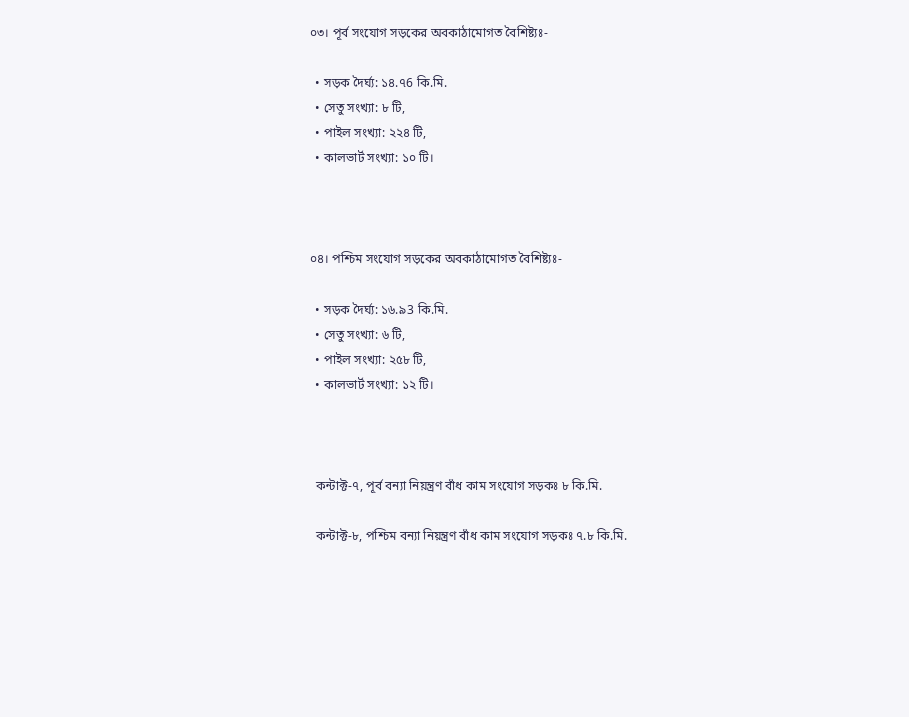০৩। পূর্ব সংযোগ সড়কের অবকাঠামোগত বৈশিষ্ট্যঃ-

  • সড়ক দৈর্ঘ্য: ১৪.৭6 কি.মি.
  • সেতু সংখ্যা: ৮ টি,
  • পাইল সংখ্যা: ২২৪ টি,
  • কালভার্ট সংখ্যা: ১০ টি।



০৪। পশ্চিম সংযোগ সড়কের অবকাঠামোগত বৈশিষ্ট্যঃ-

  • সড়ক দৈর্ঘ্য: ১৬.৯3 কি.মি.
  • সেতু সংখ্যা: ৬ টি,
  • পাইল সংখ্যা: ২৫৮ টি,
  • কালভার্ট সংখ্যা: ১২ টি।



  কন্টাক্ট-৭, পূর্ব বন্যা নিয়ন্ত্রণ বাঁধ কাম সংযোগ সড়কঃ ৮ কি.মি.

  কন্টাক্ট-৮, পশ্চিম বন্যা নিয়ন্ত্রণ বাঁধ কাম সংযোগ সড়কঃ ৭.৮ কি.মি.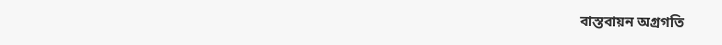বাস্তবায়ন অগ্রগতি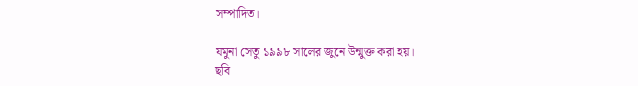সম্পাদিত।

যমুনা সেতু ১৯৯৮ সালের জুনে উন্মুক্ত করা হয়।
ছবি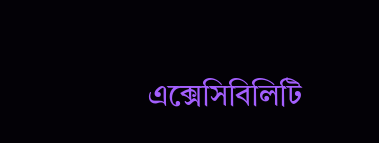এক্সেসিবিলিটি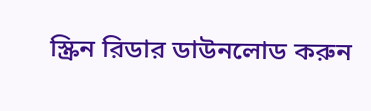স্ক্রিন রিডার ডাউনলোড করুন